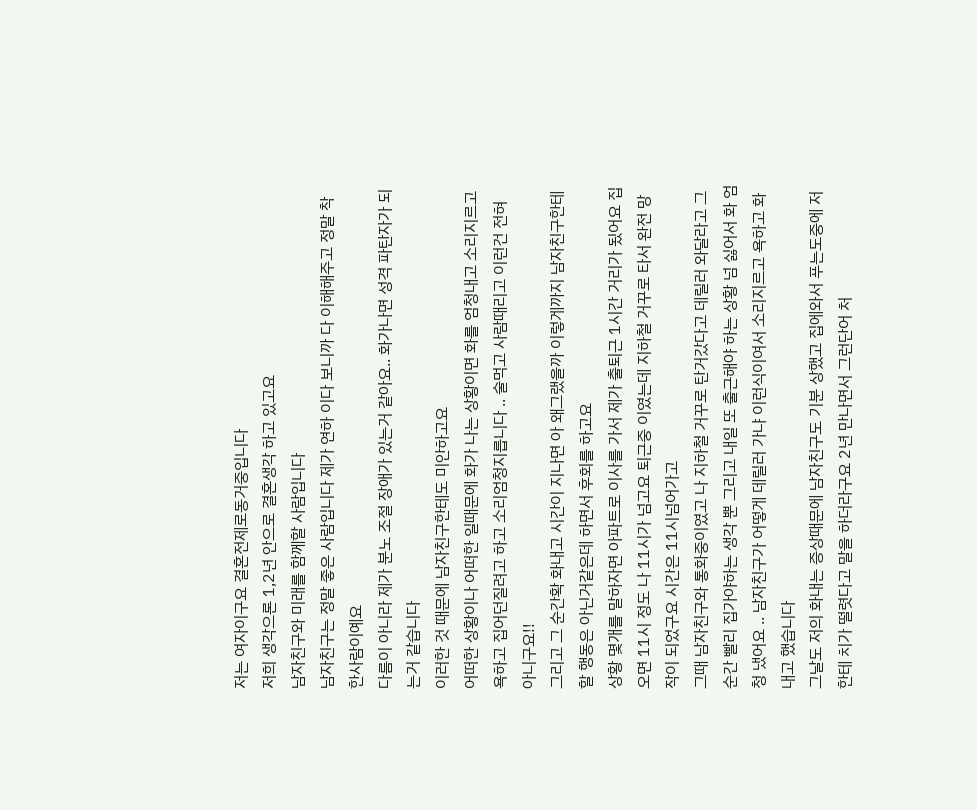저는 여자이구요 결혼전제로동거중입니다
저희 생각으론 1,2년 안으로 결혼생각 하고 있고요
남자친구와 미래를 함께할 사람입니다
남자친구는 정말 좋은 사람입니다 제가 연하 이다 보니까 다 이해해주고 정말 착한사람이예요
다름이 아니라 제가 분노 조절 장애가 있는거 같아요.. 화가나면 성격 파탄자가 되는거 같습니다
이러한 것 때문에 남자친구한테도 미안하고요
어떠한 상황이나 어떠한 일때문에 화가 나는 상황이면 화를 엄청내고 소리지르고 욕하고 집어던질려고 하고 소리엄청지릅니다 .. 술먹고 사람때리고 이런건 전혀 아니구요!!
그리고 그 순간확 화내고 시간이 지나면 아 왜그랬을까 이렇게까지 남자친구한테 할 행동은 아닌거같은데 하면서 후회를 하고요
상황 몇개를 말하자면 아파트로 이사를 가서 제가 출퇴근 1시간 거리가 됬어요 집오면 11시 정도 나 11시가 넘고요 퇴근중 이였는데 지하철 거꾸로 타서 완전 망작이 되었구요 시간은 11시넘어가고
그때 남자친구와 통화중이였고 나 지하철 거꾸로 탄거갔다고 데릴러 와달라고 그순간 빨리 집가야하는 생각 뿐 그리고 내일 또 출근해야 하는 상황 넘 싫어서 화 엄청 냈어요 .. 남자친구가 어떻게 데릴러 가냐 이런식이여서 소리지르고 욕하고 화내고 했습니다
그날도 저의 화내는 증상때문에 남자친구도 기분 상했고 집에와서 푸는도중에 저한테 치가 떨렷다고 말을 하더라구요 2년 만나면서 그런단어 처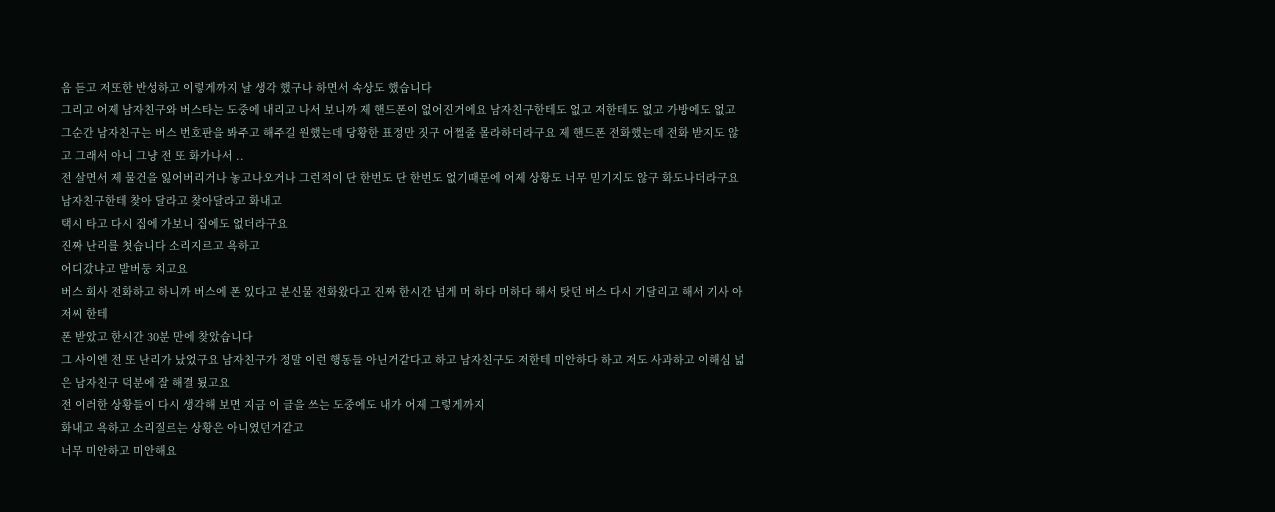음 듣고 저또한 반성하고 이렇게까지 날 생각 했구나 하면서 속상도 했습니다
그리고 어제 남자친구와 버스타는 도중에 내리고 나서 보니까 제 핸드폰이 없어진거에요 남자친구한테도 없고 저한테도 없고 가방에도 없고
그순간 남자친구는 버스 번호판을 봐주고 해주길 원했는데 당황한 표정만 짓구 어쩔줄 몰라하더라구요 제 핸드폰 전화했는데 전화 받지도 않고 그래서 아니 그냥 전 또 화가나서 ..
전 살면서 제 물건을 잃어버리거나 놓고나오거나 그런적이 단 한번도 단 한번도 없기때문에 어제 상황도 너무 믿기지도 않구 화도나더라구요
남자친구한테 찾아 달라고 찾아달라고 화내고
택시 타고 다시 집에 가보니 집에도 없더라구요
진짜 난리를 쳣습니다 소리지르고 욕하고
어디갔냐고 발버둥 치고요
버스 회사 전화하고 하니까 버스에 폰 있다고 분신물 전화왔다고 진짜 한시간 넘게 머 하다 머하다 해서 탓던 버스 다시 기달리고 해서 기사 아저씨 한테
폰 받았고 한시간 30분 만에 찾았습니다
그 사이엔 전 또 난리가 났었구요 남자친구가 정말 이런 행동들 아닌거같다고 하고 남자친구도 저한테 미안하다 하고 저도 사과하고 이해심 넓은 남자친구 덕분에 잘 해결 됬고요
전 이러한 상황들이 다시 생각해 보면 지금 이 글을 쓰는 도중에도 내가 어제 그렇게까지
화내고 욕하고 소리질르는 상황은 아니였던거같고
너무 미안하고 미안해요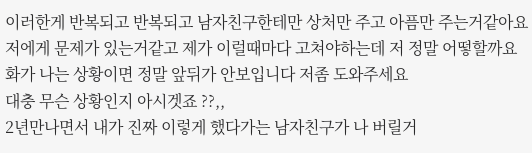이러한게 반복되고 반복되고 남자친구한테만 상처만 주고 아픔만 주는거같아요 저에게 문제가 있는거같고 제가 이럴때마다 고쳐야하는데 저 정말 어떻할까요 화가 나는 상황이면 정말 앞뒤가 안보입니다 저좀 도와주세요
대충 무슨 상황인지 아시겟죠 ??,,
2년만나면서 내가 진짜 이렇게 했다가는 남자친구가 나 버릴거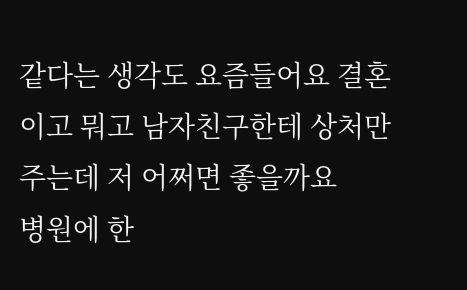같다는 생각도 요즘들어요 결혼이고 뭐고 남자친구한테 상처만 주는데 저 어쩌면 좋을까요
병원에 한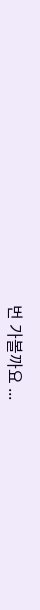번 가볼까요 ...